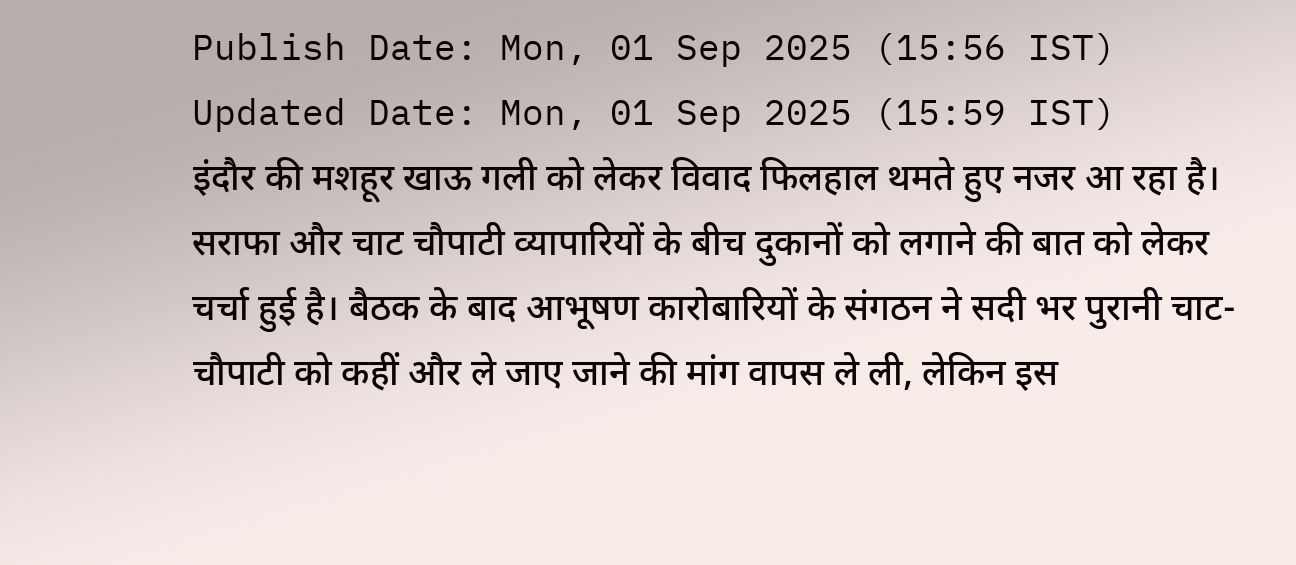Publish Date: Mon, 01 Sep 2025 (15:56 IST)
Updated Date: Mon, 01 Sep 2025 (15:59 IST)
इंदौर की मशहूर खाऊ गली को लेकर विवाद फिलहाल थमते हुए नजर आ रहा है। सराफा और चाट चौपाटी व्यापारियों के बीच दुकानों को लगाने की बात को लेकर चर्चा हुई है। बैठक के बाद आभूषण कारोबारियों के संगठन ने सदी भर पुरानी चाट-चौपाटी को कहीं और ले जाए जाने की मांग वापस ले ली, लेकिन इस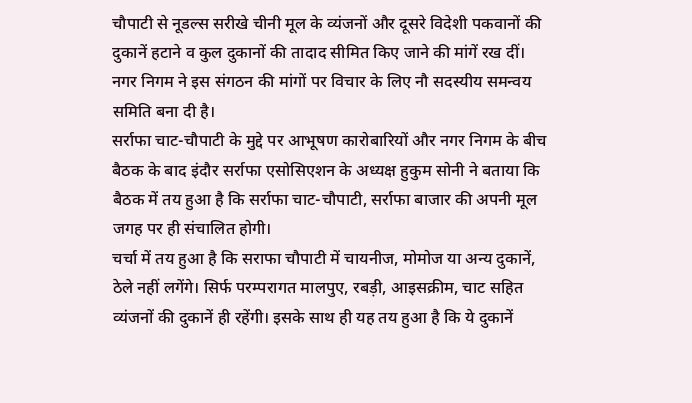चौपाटी से नूडल्स सरीखे चीनी मूल के व्यंजनों और दूसरे विदेशी पकवानों की दुकानें हटाने व कुल दुकानों की तादाद सीमित किए जाने की मांगें रख दीं। नगर निगम ने इस संगठन की मांगों पर विचार के लिए नौ सदस्यीय समन्वय समिति बना दी है।
सर्राफा चाट-चौपाटी के मुद्दे पर आभूषण कारोबारियों और नगर निगम के बीच बैठक के बाद इंदौर सर्राफा एसोसिएशन के अध्यक्ष हुकुम सोनी ने बताया कि बैठक में तय हुआ है कि सर्राफा चाट-चौपाटी, सर्राफा बाजार की अपनी मूल जगह पर ही संचालित होगी।
चर्चा में तय हुआ है कि सराफा चौपाटी में चायनीज, मोमोज या अन्य दुकानें, ठेले नहीं लगेंगे। सिर्फ परम्परागत मालपुए, रबड़ी, आइसक्रीम, चाट सहित व्यंजनों की दुकानें ही रहेंगी। इसके साथ ही यह तय हुआ है कि ये दुकानें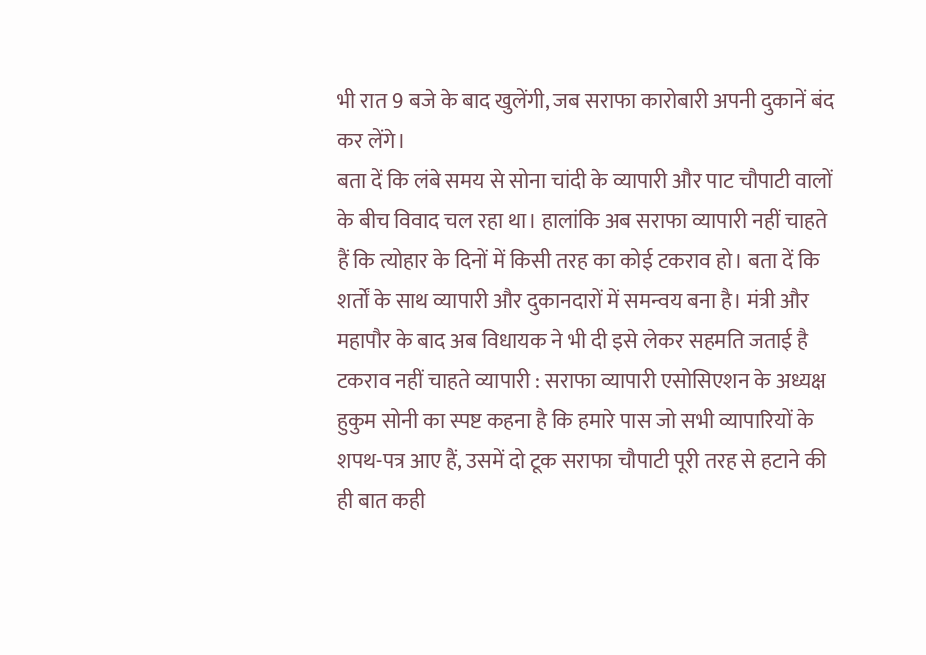भी रात 9 बजे के बाद खुलेंगी, जब सराफा कारोबारी अपनी दुकानें बंद कर लेंगे।
बता दें कि लंबे समय से सोना चांदी के व्यापारी और पाट चौपाटी वालों के बीच विवाद चल रहा था। हालांकि अब सराफा व्यापारी नहीं चाहते हैं कि त्योहार के दिनों में किसी तरह का कोई टकराव हो। बता दें कि शर्तों के साथ व्यापारी और दुकानदारों में समन्वय बना है। मंत्री और महापौर के बाद अब विधायक ने भी दी इसे लेकर सहमति जताई है
टकराव नहीं चाहते व्यापारी : सराफा व्यापारी एसोसिएशन के अध्यक्ष हुकुम सोनी का स्पष्ट कहना है कि हमारे पास जो सभी व्यापारियों के शपथ-पत्र आए हैं, उसमें दो टूक सराफा चौपाटी पूरी तरह से हटाने की ही बात कही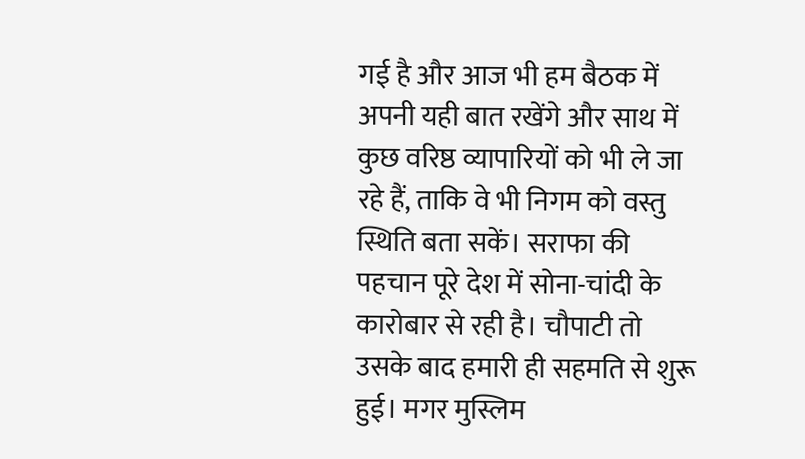गई है और आज भी हम बैठक में अपनी यही बात रखेंगे और साथ में कुछ वरिष्ठ व्यापारियों को भी ले जा रहे हैं, ताकि वे भी निगम को वस्तु स्थिति बता सकें। सराफा की पहचान पूरे देश में सोना-चांदी के कारोबार से रही है। चौपाटी तो उसके बाद हमारी ही सहमति से शुरू हुई। मगर मुस्लिम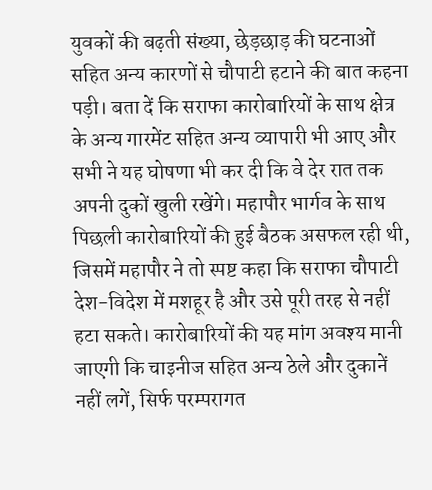युवकों की बढ़ती संख्या, छेड़छाड़ की घटनाओं सहित अन्य कारणों से चौपाटी हटाने की बात कहना पड़ी। बता दें कि सराफा कारोबारियों के साथ क्षेत्र के अन्य गारमेंट सहित अन्य व्यापारी भी आए और सभी ने यह घोषणा भी कर दी कि वे देर रात तक अपनी दुकों खुली रखेंगे। महापौर भार्गव के साथ पिछली कारोबारियों की हुई बैठक असफल रही थी, जिसमें महापौर ने तो स्पष्ट कहा कि सराफा चौपाटी देश-विदेश में मशहूर है और उसे पूरी तरह से नहीं हटा सकते। कारोबारियों की यह मांग अवश्य मानी जाएगी कि चाइनीज सहित अन्य ठेले और दुकानें नहीं लगें, सिर्फ परम्परागत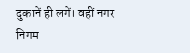दुकानें ही लगें। वहीं नगर निगम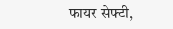फायर सेफ्टी,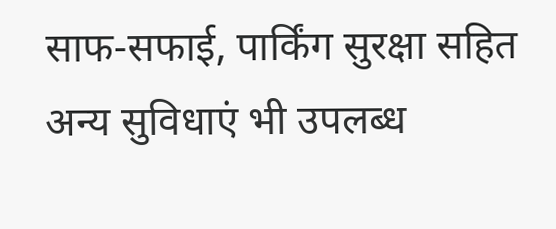साफ-सफाई, पार्किंग सुरक्षा सहित अन्य सुविधाएं भी उपलब्ध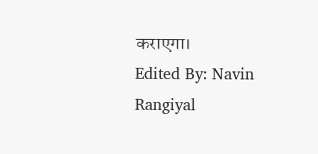कराएगा।
Edited By: Navin Rangiyal